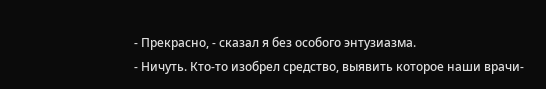- Прекрасно, - сказал я без особого энтузиазма.
- Ничуть. Кто-то изобрел средство, выявить которое наши врачи-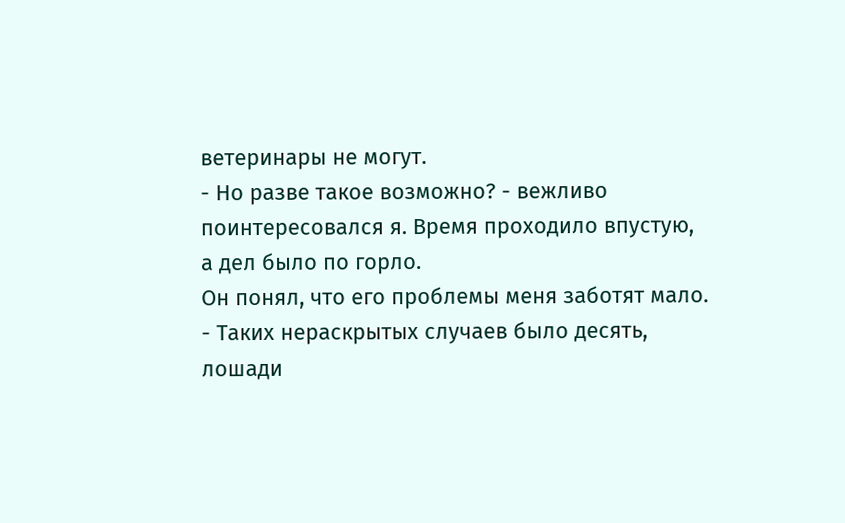ветеринары не могут.
- Но разве такое возможно? - вежливо поинтересовался я. Время проходило впустую, а дел было по горло.
Он понял, что его проблемы меня заботят мало.
- Таких нераскрытых случаев было десять, лошади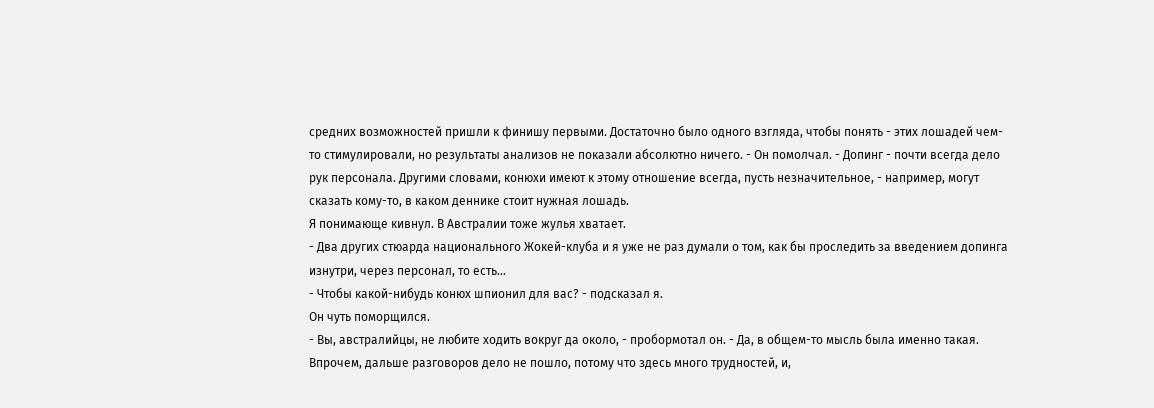средних возможностей пришли к финишу первыми. Достаточно было одного взгляда, чтобы понять - этих лошадей чем-то стимулировали, но результаты анализов не показали абсолютно ничего. - Он помолчал. - Допинг - почти всегда дело рук персонала. Другими словами, конюхи имеют к этому отношение всегда, пусть незначительное, - например, могут сказать кому-то, в каком деннике стоит нужная лошадь.
Я понимающе кивнул. В Австралии тоже жулья хватает.
- Два других стюарда национального Жокей-клуба и я уже не раз думали о том, как бы проследить за введением допинга изнутри, через персонал, то есть…
- Чтобы какой-нибудь конюх шпионил для вас? - подсказал я.
Он чуть поморщился.
- Вы, австралийцы, не любите ходить вокруг да около, - пробормотал он. - Да, в общем-то мысль была именно такая. Впрочем, дальше разговоров дело не пошло, потому что здесь много трудностей, и,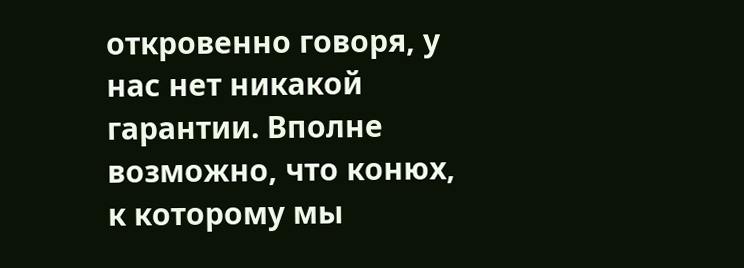откровенно говоря, у нас нет никакой гарантии. Вполне возможно, что конюх, к которому мы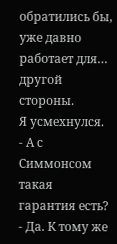обратились бы, уже давно работает для… другой стороны.
Я усмехнулся.
- А с Симмонсом такая гарантия есть?
- Да. К тому же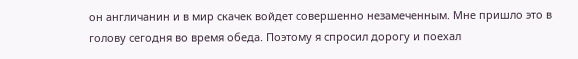он англичанин и в мир скачек войдет совершенно незамеченным. Мне пришло это в голову сегодня во время обеда. Поэтому я спросил дорогу и поехал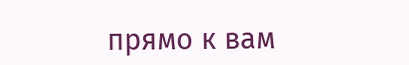прямо к вам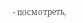- посмотреть,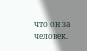что он за человек.